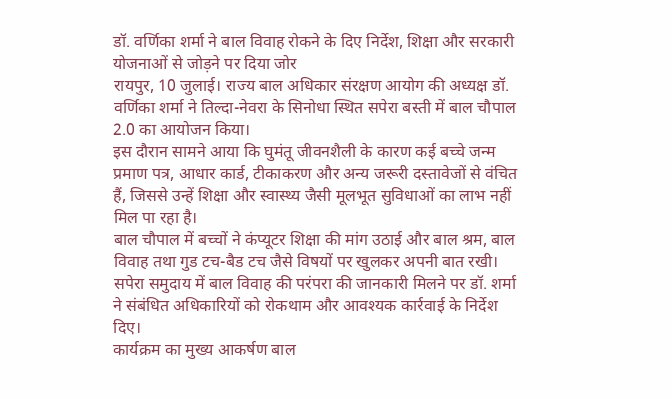डॉ. वर्णिका शर्मा ने बाल विवाह रोकने के दिए निर्देश, शिक्षा और सरकारी योजनाओं से जोड़ने पर दिया जोर
रायपुर, 10 जुलाई। राज्य बाल अधिकार संरक्षण आयोग की अध्यक्ष डॉ. वर्णिका शर्मा ने तिल्दा-नेवरा के सिनोधा स्थित सपेरा बस्ती में बाल चौपाल 2.0 का आयोजन किया।
इस दौरान सामने आया कि घुमंतू जीवनशैली के कारण कई बच्चे जन्म प्रमाण पत्र, आधार कार्ड, टीकाकरण और अन्य जरूरी दस्तावेजों से वंचित हैं, जिससे उन्हें शिक्षा और स्वास्थ्य जैसी मूलभूत सुविधाओं का लाभ नहीं मिल पा रहा है।
बाल चौपाल में बच्चों ने कंप्यूटर शिक्षा की मांग उठाई और बाल श्रम, बाल विवाह तथा गुड टच-बैड टच जैसे विषयों पर खुलकर अपनी बात रखी। सपेरा समुदाय में बाल विवाह की परंपरा की जानकारी मिलने पर डॉ. शर्मा ने संबंधित अधिकारियों को रोकथाम और आवश्यक कार्रवाई के निर्देश दिए।
कार्यक्रम का मुख्य आकर्षण बाल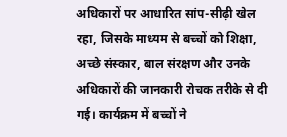अधिकारों पर आधारित सांप-सीढ़ी खेल रहा, जिसके माध्यम से बच्चों को शिक्षा, अच्छे संस्कार, बाल संरक्षण और उनके अधिकारों की जानकारी रोचक तरीके से दी गई। कार्यक्रम में बच्चों ने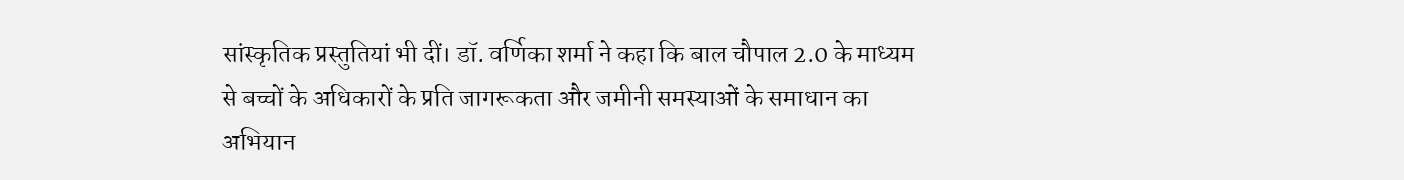सांस्कृतिक प्रस्तुतियां भी दीं। डॉ. वर्णिका शर्मा ने कहा कि बाल चौपाल 2.0 के माध्यम से बच्चों के अधिकारों के प्रति जागरूकता और जमीनी समस्याओं के समाधान का अभियान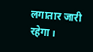लगातार जारी रहेगा।